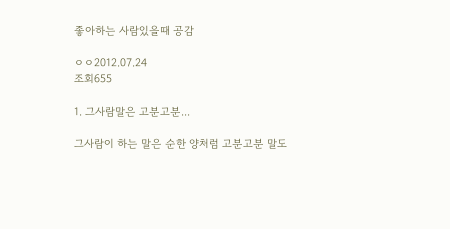좋아하는 사람있을때 공감

ㅇㅇ2012.07.24
조회655

1. 그사람말은 고분고분...

그사람이 하는 말은 순한 양처럼 고분고분 말도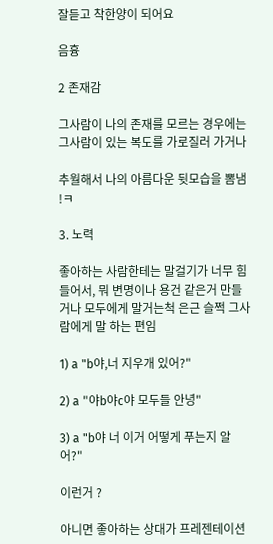잘듣고 착한양이 되어요

음흉

2 존재감

그사람이 나의 존재를 모르는 경우에는 그사람이 있는 복도를 가로질러 가거나

추월해서 나의 아름다운 뒷모습을 뽐냄 !ㅋ

3. 노력

좋아하는 사람한테는 말걸기가 너무 힘들어서, 뭐 변명이나 용건 같은거 만들거나 모두에게 말거는척 은근 슬쩍 그사람에게 말 하는 편임

1) a "b야,너 지우개 있어?"

2) a "야b야c야 모두들 안녕"

3) a "b야 너 이거 어떻게 푸는지 알어?"

이런거 ?

아니면 좋아하는 상대가 프레젠테이션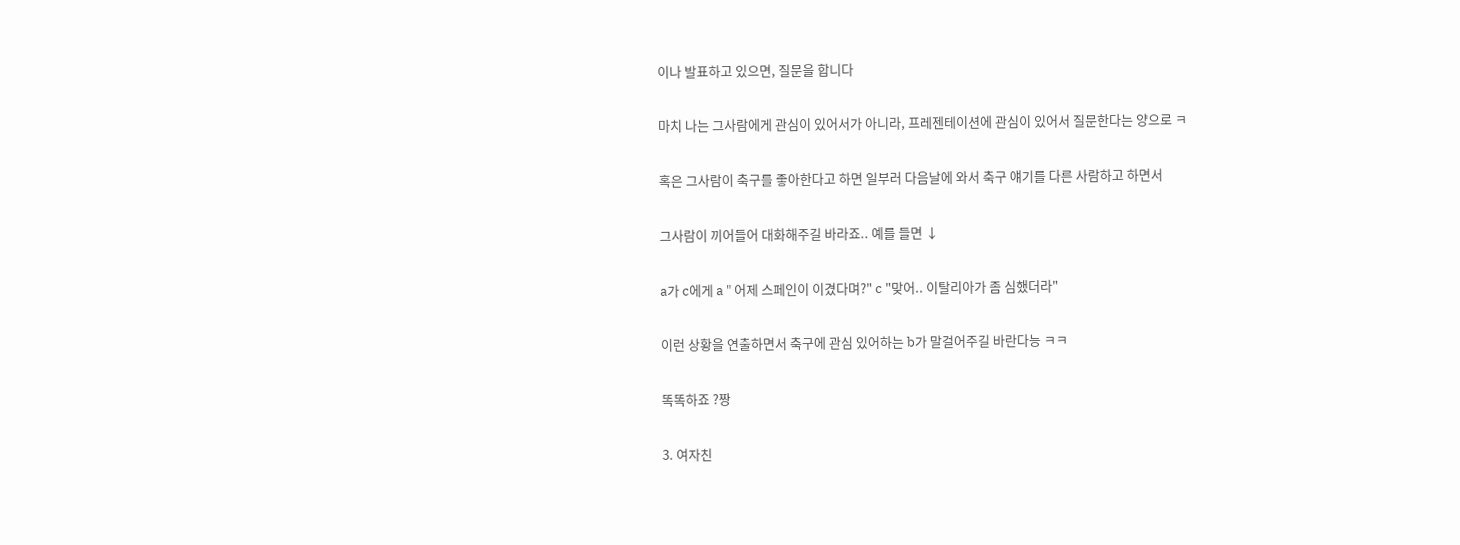이나 발표하고 있으면, 질문을 합니다

마치 나는 그사람에게 관심이 있어서가 아니라, 프레젠테이션에 관심이 있어서 질문한다는 양으로 ㅋ

혹은 그사람이 축구를 좋아한다고 하면 일부러 다음날에 와서 축구 얘기를 다른 사람하고 하면서

그사람이 끼어들어 대화해주길 바라죠.. 예를 들면 ↓

a가 c에게 a " 어제 스페인이 이겼다며?" c "맞어.. 이탈리아가 좀 심했더라"

이런 상황을 연출하면서 축구에 관심 있어하는 b가 말걸어주길 바란다능 ㅋㅋ

똑똑하죠 ?짱

3. 여자친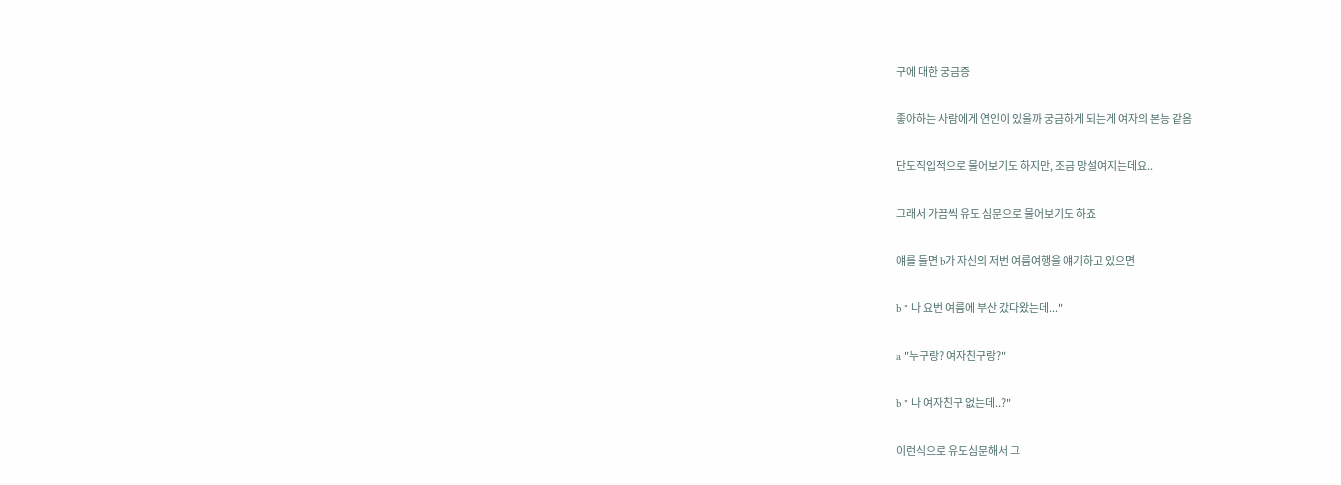구에 대한 궁금증

좋아하는 사람에게 연인이 있을까 궁금하게 되는게 여자의 본능 같음

단도직입적으로 물어보기도 하지만, 조금 망설여지는데요..

그래서 가끔씩 유도 심문으로 물어보기도 하죠

얘를 들면 b가 자신의 저번 여름여행을 얘기하고 있으면

b " 나 요번 여름에 부산 갔다왔는데..."

a "누구랑? 여자친구랑?"

b " 나 여자친구 없는데..?"

이런식으로 유도심문해서 그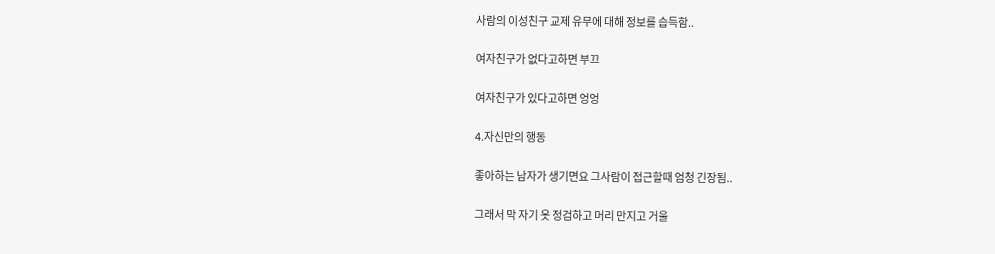사람의 이성친구 교제 유무에 대해 정보를 습득함..

여자친구가 없다고하면 부끄

여자친구가 있다고하면 엉엉

4.자신만의 행동

좋아하는 남자가 생기면요 그사람이 접근할때 엄청 긴장됨..

그래서 막 자기 옷 정검하고 머리 만지고 거울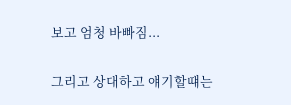보고 엄청 바빠짐...

그리고 상대하고 얘기할떄는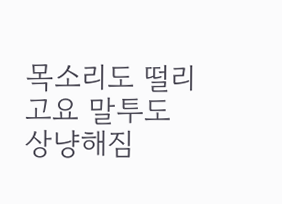목소리도 떨리고요 말투도 상냥해짐